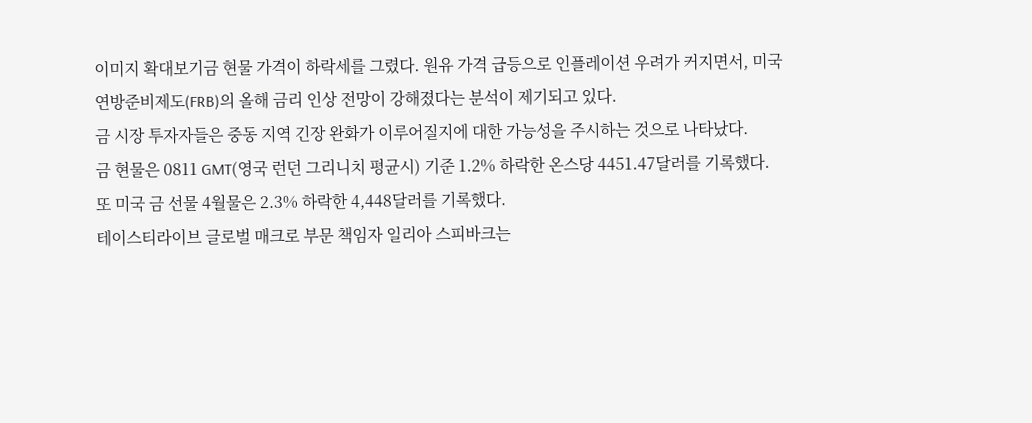이미지 확대보기금 현물 가격이 하락세를 그렸다. 원유 가격 급등으로 인플레이션 우려가 커지면서, 미국 연방준비제도(FRB)의 올해 금리 인상 전망이 강해졌다는 분석이 제기되고 있다.
금 시장 투자자들은 중동 지역 긴장 완화가 이루어질지에 대한 가능성을 주시하는 것으로 나타났다.
금 현물은 0811 GMT(영국 런던 그리니치 평균시) 기준 1.2% 하락한 온스당 4451.47달러를 기록했다.
또 미국 금 선물 4월물은 2.3% 하락한 4,448달러를 기록했다.
테이스티라이브 글로벌 매크로 부문 책임자 일리아 스피바크는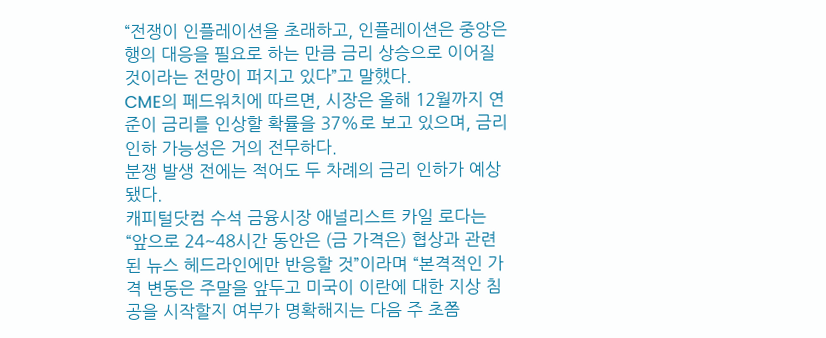“전쟁이 인플레이션을 초래하고, 인플레이션은 중앙은행의 대응을 필요로 하는 만큼 금리 상승으로 이어질 것이라는 전망이 퍼지고 있다”고 말했다.
CME의 페드워치에 따르면, 시장은 올해 12월까지 연준이 금리를 인상할 확률을 37%로 보고 있으며, 금리 인하 가능성은 거의 전무하다.
분쟁 발생 전에는 적어도 두 차례의 금리 인하가 예상됐다.
캐피털닷컴 수석 금융시장 애널리스트 카일 로다는 “앞으로 24~48시간 동안은 (금 가격은) 협상과 관련된 뉴스 헤드라인에만 반응할 것”이라며 “본격적인 가격 변동은 주말을 앞두고 미국이 이란에 대한 지상 침공을 시작할지 여부가 명확해지는 다음 주 초쯤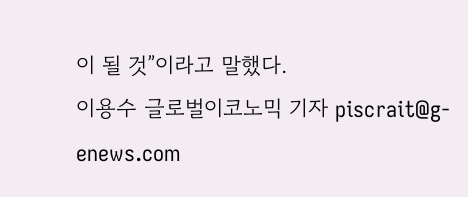이 될 것”이라고 말했다.
이용수 글로벌이코노믹 기자 piscrait@g-enews.com